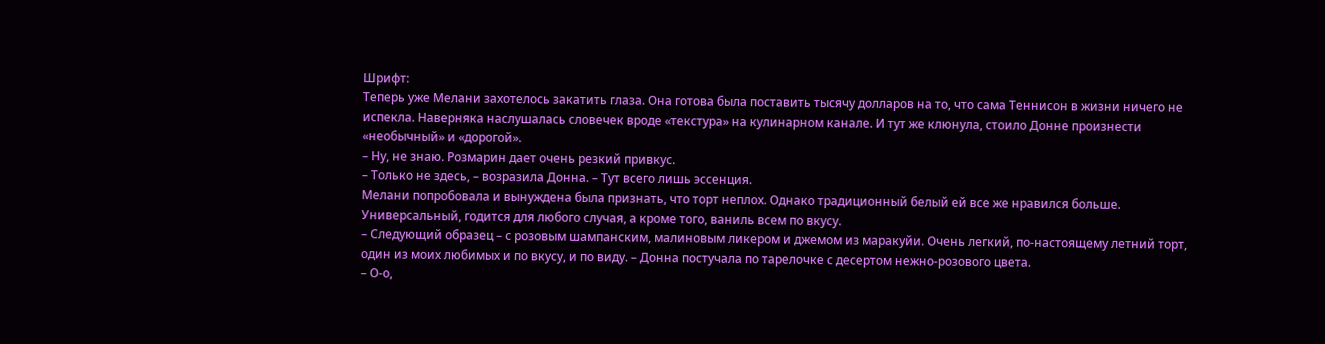Шрифт:
Теперь уже Мелани захотелось закатить глаза. Она готова была поставить тысячу долларов на то, что сама Теннисон в жизни ничего не испекла. Наверняка наслушалась словечек вроде «текстура» на кулинарном канале. И тут же клюнула, стоило Донне произнести «необычный» и «дорогой».
– Ну, не знаю. Розмарин дает очень резкий привкус.
– Только не здесь, – возразила Донна. – Тут всего лишь эссенция.
Мелани попробовала и вынуждена была признать, что торт неплох. Однако традиционный белый ей все же нравился больше. Универсальный, годится для любого случая, а кроме того, ваниль всем по вкусу.
– Следующий образец – с розовым шампанским, малиновым ликером и джемом из маракуйи. Очень легкий, по-настоящему летний торт, один из моих любимых и по вкусу, и по виду. – Донна постучала по тарелочке с десертом нежно-розового цвета.
– О-о,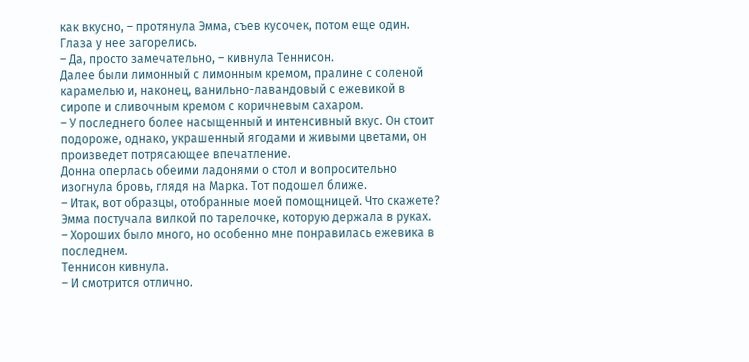как вкусно, – протянула Эмма, съев кусочек, потом еще один. Глаза у нее загорелись.
– Да, просто замечательно, – кивнула Теннисон.
Далее были лимонный с лимонным кремом, пралине с соленой карамелью и, наконец, ванильно-лавандовый с ежевикой в сиропе и сливочным кремом с коричневым сахаром.
– У последнего более насыщенный и интенсивный вкус. Он стоит подороже, однако, украшенный ягодами и живыми цветами, он произведет потрясающее впечатление.
Донна оперлась обеими ладонями о стол и вопросительно изогнула бровь, глядя на Марка. Тот подошел ближе.
– Итак, вот образцы, отобранные моей помощницей. Что скажете?
Эмма постучала вилкой по тарелочке, которую держала в руках.
– Хороших было много, но особенно мне понравилась ежевика в последнем.
Теннисон кивнула.
– И смотрится отлично.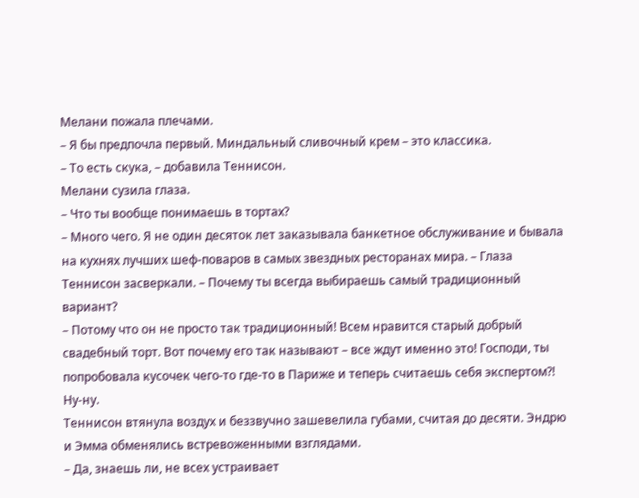Мелани пожала плечами.
– Я бы предпочла первый. Миндальный сливочный крем – это классика.
– То есть скука, – добавила Теннисон.
Мелани сузила глаза.
– Что ты вообще понимаешь в тортах?
– Много чего. Я не один десяток лет заказывала банкетное обслуживание и бывала на кухнях лучших шеф-поваров в самых звездных ресторанах мира. – Глаза Теннисон засверкали. – Почему ты всегда выбираешь самый традиционный вариант?
– Потому что он не просто так традиционный! Всем нравится старый добрый свадебный торт. Вот почему его так называют – все ждут именно это! Господи, ты попробовала кусочек чего-то где-то в Париже и теперь считаешь себя экспертом?! Ну-ну.
Теннисон втянула воздух и беззвучно зашевелила губами, считая до десяти. Эндрю и Эмма обменялись встревоженными взглядами.
– Да, знаешь ли, не всех устраивает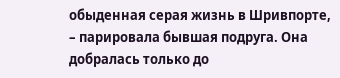обыденная серая жизнь в Шривпорте, – парировала бывшая подруга. Она добралась только до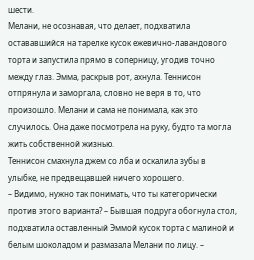шести.
Мелани, не осознавая, что делает, подхватила остававшийся на тарелке кусок ежевично-лавандового торта и запустила прямо в соперницу, угодив точно между глаз. Эмма, раскрыв рот, ахнула. Теннисон отпрянула и заморгала, словно не веря в то, что произошло. Мелани и сама не понимала, как это случилось. Она даже посмотрела на руку, будто та могла жить собственной жизнью.
Теннисон смахнула джем со лба и оскалила зубы в улыбке, не предвещавшей ничего хорошего.
– Видимо, нужно так понимать, что ты категорически против этого варианта? – Бывшая подруга обогнула стол, подхватила оставленный Эммой кусок торта с малиной и белым шоколадом и размазала Мелани по лицу. –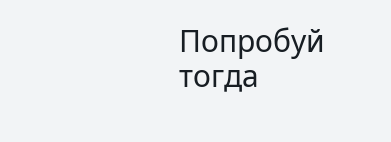Попробуй тогда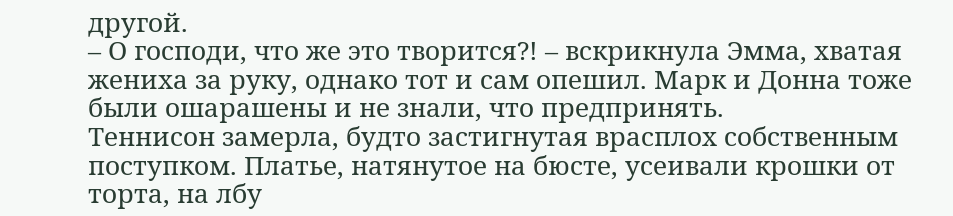другой.
– О господи, что же это творится?! – вскрикнула Эмма, хватая жениха за руку, однако тот и сам опешил. Марк и Донна тоже были ошарашены и не знали, что предпринять.
Теннисон замерла, будто застигнутая врасплох собственным поступком. Платье, натянутое на бюсте, усеивали крошки от торта, на лбу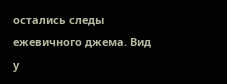остались следы ежевичного джема. Вид у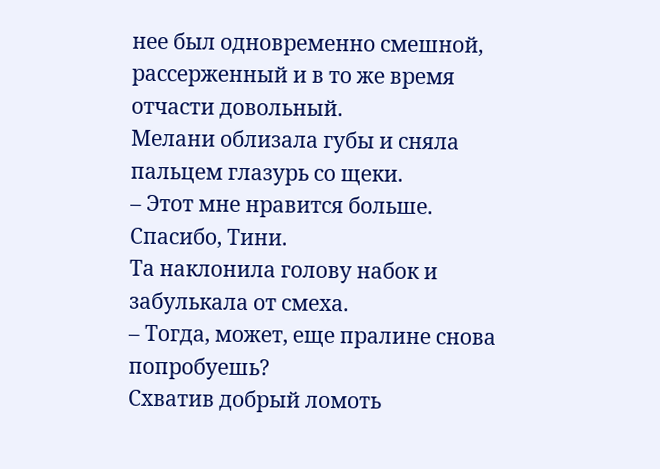нее был одновременно смешной, рассерженный и в то же время отчасти довольный.
Мелани облизала губы и сняла пальцем глазурь со щеки.
– Этот мне нравится больше. Спасибо, Тини.
Та наклонила голову набок и забулькала от смеха.
– Тогда, может, еще пралине снова попробуешь?
Схватив добрый ломоть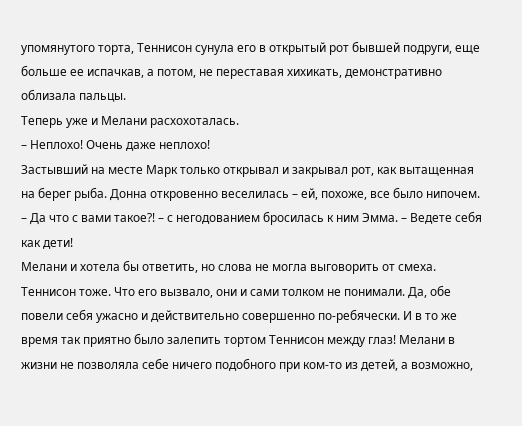упомянутого торта, Теннисон сунула его в открытый рот бывшей подруги, еще больше ее испачкав, а потом, не переставая хихикать, демонстративно облизала пальцы.
Теперь уже и Мелани расхохоталась.
– Неплохо! Очень даже неплохо!
Застывший на месте Марк только открывал и закрывал рот, как вытащенная на берег рыба. Донна откровенно веселилась – ей, похоже, все было нипочем.
– Да что с вами такое?! – с негодованием бросилась к ним Эмма. – Ведете себя как дети!
Мелани и хотела бы ответить, но слова не могла выговорить от смеха. Теннисон тоже. Что его вызвало, они и сами толком не понимали. Да, обе повели себя ужасно и действительно совершенно по-ребячески. И в то же время так приятно было залепить тортом Теннисон между глаз! Мелани в жизни не позволяла себе ничего подобного при ком-то из детей, а возможно,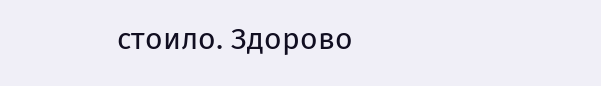стоило. Здорово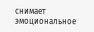снимает эмоциональное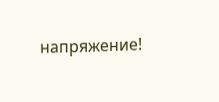напряжение!